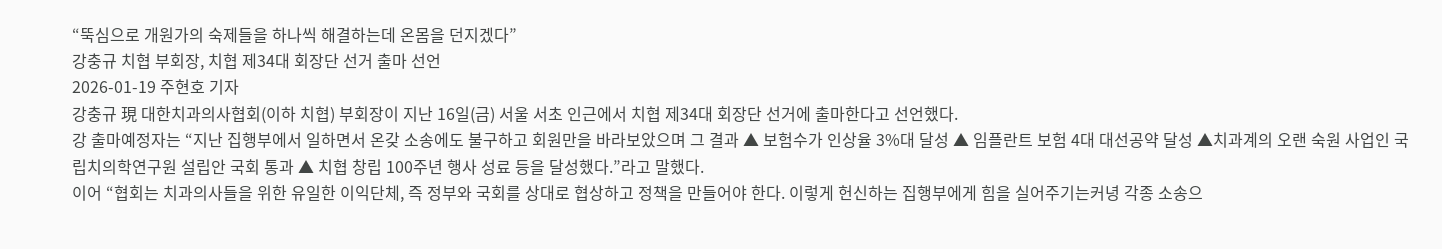“뚝심으로 개원가의 숙제들을 하나씩 해결하는데 온몸을 던지겠다”
강충규 치협 부회장, 치협 제34대 회장단 선거 출마 선언
2026-01-19 주현호 기자
강충규 現 대한치과의사협회(이하 치협) 부회장이 지난 16일(금) 서울 서초 인근에서 치협 제34대 회장단 선거에 출마한다고 선언했다.
강 출마예정자는 “지난 집행부에서 일하면서 온갖 소송에도 불구하고 회원만을 바라보았으며 그 결과 ▲ 보험수가 인상율 3%대 달성 ▲ 임플란트 보험 4대 대선공약 달성 ▲치과계의 오랜 숙원 사업인 국립치의학연구원 설립안 국회 통과 ▲ 치협 창립 100주년 행사 성료 등을 달성했다.”라고 말했다.
이어 “협회는 치과의사들을 위한 유일한 이익단체, 즉 정부와 국회를 상대로 협상하고 정책을 만들어야 한다. 이렇게 헌신하는 집행부에게 힘을 실어주기는커녕 각종 소송으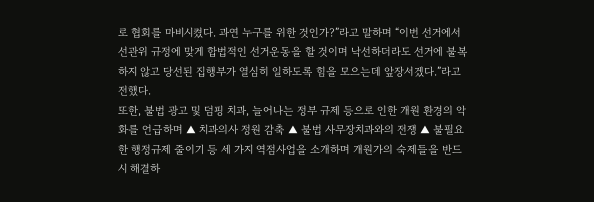로 협회를 마비시켰다. 과연 누구를 위한 것인가?”라고 말하며 “이번 선거에서 선관위 규정에 맞게 합법적인 선거운동을 할 것이며 낙선하더라도 선거에 불복하지 않고 당선된 집행부가 열심히 일하도록 힘을 모으는데 앞장서겠다.”라고 전했다.
또한, 불법 광고 및 덤핑 치과, 늘어나는 정부 규제 등으로 인한 개원 환경의 악화를 언급하며 ▲ 치과의사 정원 감축 ▲ 불법 사무장치과와의 전쟁 ▲ 불필요한 행정규제 줄이기 등 세 가지 역점사업을 소개하며 개원가의 숙제들을 반드시 해결하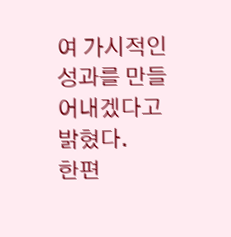여 가시적인 성과를 만들어내겠다고 밝혔다.
한편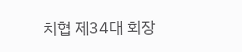치협 제34대 회장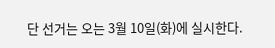단 선거는 오는 3월 10일(화)에 실시한다.